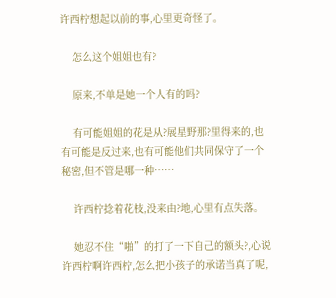许西柠想起以前的事,心里更奇怪了。

    怎么这个姐姐也有?

    原来,不单是她一个人有的吗?

    有可能姐姐的花是从?展星野那?里得来的,也有可能是反过来,也有可能他们共同保守了一个秘密,但不管是哪一种……

    许西柠捻着花枝,没来由?地,心里有点失落。

    她忍不住“啪”的打了一下自己的额头?,心说许西柠啊许西柠,怎么把小孩子的承诺当真了呢,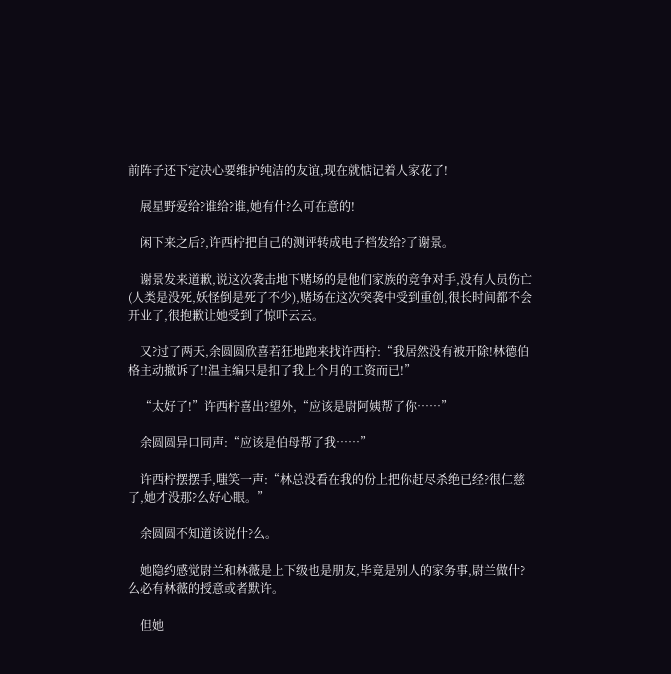前阵子还下定决心要维护纯洁的友谊,现在就惦记着人家花了!

    展星野爱给?谁给?谁,她有什?么可在意的!

    闲下来之后?,许西柠把自己的测评转成电子档发给?了谢景。

    谢景发来道歉,说这次袭击地下赌场的是他们家族的竞争对手,没有人员伤亡(人类是没死,妖怪倒是死了不少),赌场在这次突袭中受到重创,很长时间都不会开业了,很抱歉让她受到了惊吓云云。

    又?过了两天,余圆圆欣喜若狂地跑来找许西柠:“我居然没有被开除!林德伯格主动撤诉了!!温主编只是扣了我上个月的工资而已!”

    “太好了!”许西柠喜出?望外,“应该是尉阿姨帮了你……”

    余圆圆异口同声:“应该是伯母帮了我……”

    许西柠摆摆手,嗤笑一声:“林总没看在我的份上把你赶尽杀绝已经?很仁慈了,她才没那?么好心眼。”

    余圆圆不知道该说什?么。

    她隐约感觉尉兰和林薇是上下级也是朋友,毕竟是别人的家务事,尉兰做什?么必有林薇的授意或者默许。

    但她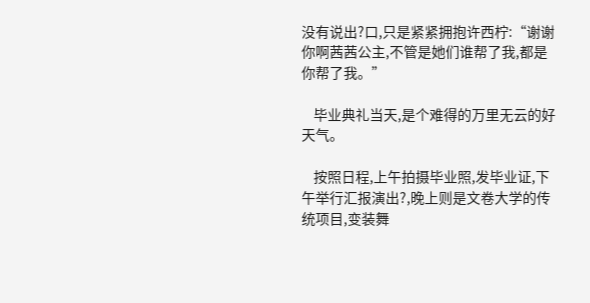没有说出?口,只是紧紧拥抱许西柠:“谢谢你啊茜茜公主,不管是她们谁帮了我,都是你帮了我。”

    毕业典礼当天,是个难得的万里无云的好天气。

    按照日程,上午拍摄毕业照,发毕业证,下午举行汇报演出?,晚上则是文卷大学的传统项目,变装舞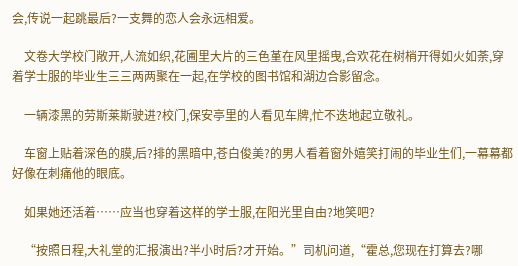会,传说一起跳最后?一支舞的恋人会永远相爱。

    文卷大学校门敞开,人流如织,花圃里大片的三色堇在风里摇曳,合欢花在树梢开得如火如荼,穿着学士服的毕业生三三两两聚在一起,在学校的图书馆和湖边合影留念。

    一辆漆黑的劳斯莱斯驶进?校门,保安亭里的人看见车牌,忙不迭地起立敬礼。

    车窗上贴着深色的膜,后?排的黑暗中,苍白俊美?的男人看着窗外嬉笑打闹的毕业生们,一幕幕都好像在刺痛他的眼底。

    如果她还活着……应当也穿着这样的学士服,在阳光里自由?地笑吧?

    “按照日程,大礼堂的汇报演出?半小时后?才开始。”司机问道,“霍总,您现在打算去?哪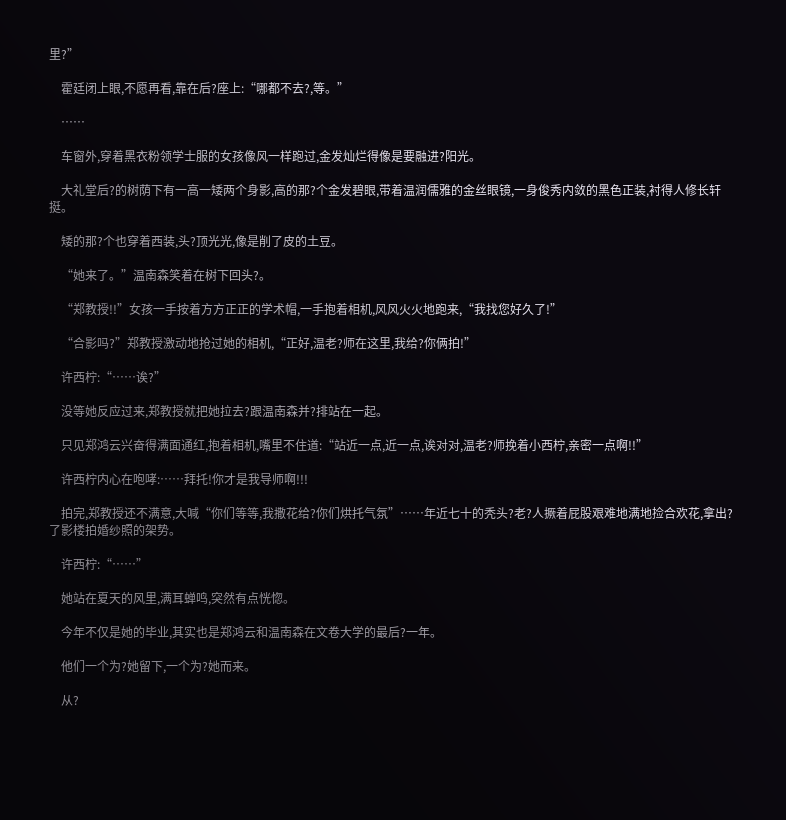里?”

    霍廷闭上眼,不愿再看,靠在后?座上:“哪都不去?,等。”

    ……

    车窗外,穿着黑衣粉领学士服的女孩像风一样跑过,金发灿烂得像是要融进?阳光。

    大礼堂后?的树荫下有一高一矮两个身影,高的那?个金发碧眼,带着温润儒雅的金丝眼镜,一身俊秀内敛的黑色正装,衬得人修长轩挺。

    矮的那?个也穿着西装,头?顶光光,像是削了皮的土豆。

    “她来了。”温南森笑着在树下回头?。

    “郑教授!!”女孩一手按着方方正正的学术帽,一手抱着相机,风风火火地跑来,“我找您好久了!”

    “合影吗?”郑教授激动地抢过她的相机,“正好,温老?师在这里,我给?你俩拍!”

    许西柠:“……诶?”

    没等她反应过来,郑教授就把她拉去?跟温南森并?排站在一起。

    只见郑鸿云兴奋得满面通红,抱着相机,嘴里不住道:“站近一点,近一点,诶对对,温老?师挽着小西柠,亲密一点啊!!”

    许西柠内心在咆哮:……拜托!你才是我导师啊!!!

    拍完,郑教授还不满意,大喊“你们等等,我撒花给?你们烘托气氛”……年近七十的秃头?老?人撅着屁股艰难地满地捡合欢花,拿出?了影楼拍婚纱照的架势。

    许西柠:“……”

    她站在夏天的风里,满耳蝉鸣,突然有点恍惚。

    今年不仅是她的毕业,其实也是郑鸿云和温南森在文卷大学的最后?一年。

    他们一个为?她留下,一个为?她而来。

    从?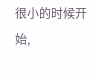很小的时候开始,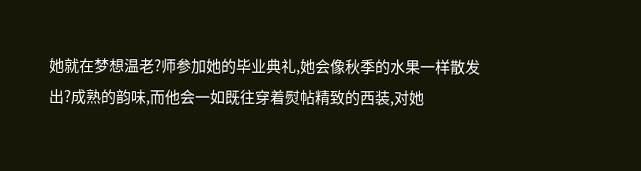她就在梦想温老?师参加她的毕业典礼,她会像秋季的水果一样散发出?成熟的韵味,而他会一如既往穿着熨帖精致的西装,对她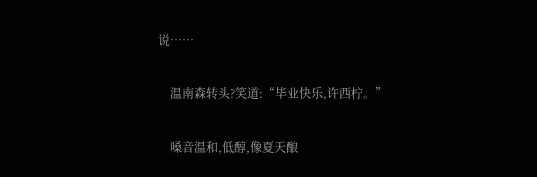说……

    温南森转头?笑道:“毕业快乐,许西柠。”

    嗓音温和,低醇,像夏天酿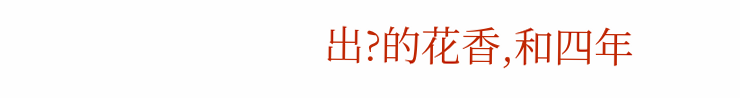出?的花香,和四年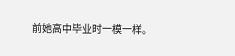前她高中毕业时一模一样。